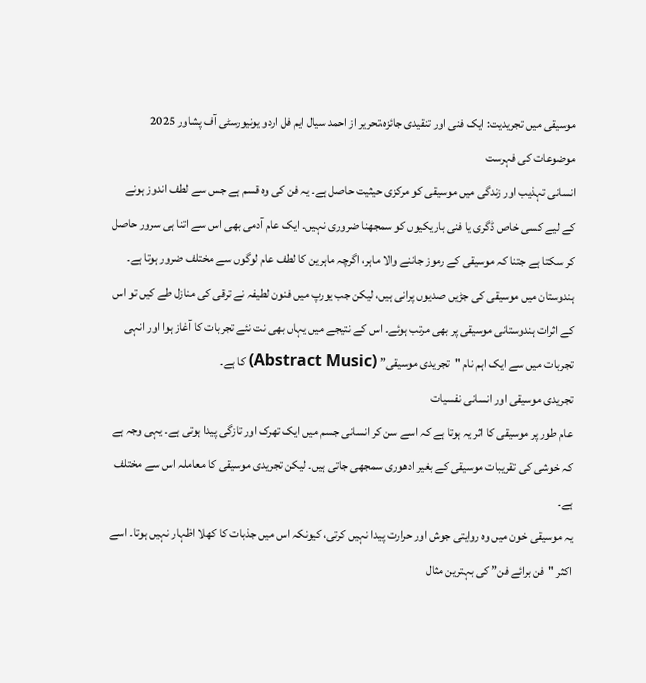موسیقی میں تجریدیت: ایک فنی اور تنقیدی جائزہ،تحریر از احمد سیال ایم فل اردو یونیورسٹی آف پشاور 2025
موضوعات کی فہرست
انسانی تہذیب اور زندگی میں موسیقی کو مرکزی حیثیت حاصل ہے۔ یہ فن کی وہ قسم ہے جس سے لطف اندوز ہونے کے لیے کسی خاص ڈگری یا فنی باریکیوں کو سمجھنا ضروری نہیں۔ ایک عام آدمی بھی اس سے اتنا ہی سرور حاصل کر سکتا ہے جتنا کہ موسیقی کے رموز جاننے والا ماہر، اگرچہ ماہرین کا لطف عام لوگوں سے مختلف ضرور ہوتا ہے۔
ہندوستان میں موسیقی کی جڑیں صدیوں پرانی ہیں، لیکن جب یورپ میں فنون لطیفہ نے ترقی کی منازل طے کیں تو اس کے اثرات ہندوستانی موسیقی پر بھی مرتب ہوئے۔ اس کے نتیجے میں یہاں بھی نت نئے تجربات کا آغاز ہوا اور انہی تجربات میں سے ایک اہم نام "تجریدی موسیقی” (Abstract Music) کا ہے۔
تجریدی موسیقی اور انسانی نفسیات
عام طور پر موسیقی کا اثر یہ ہوتا ہے کہ اسے سن کر انسانی جسم میں ایک تھرک اور تازگی پیدا ہوتی ہے۔ یہی وجہ ہے کہ خوشی کی تقریبات موسیقی کے بغیر ادھوری سمجھی جاتی ہیں۔ لیکن تجریدی موسیقی کا معاملہ اس سے مختلف ہے۔
یہ موسیقی خون میں وہ روایتی جوش اور حرارت پیدا نہیں کرتی، کیونکہ اس میں جذبات کا کھلا اظہار نہیں ہوتا۔ اسے اکثر "فن برائے فن” کی بہترین مثال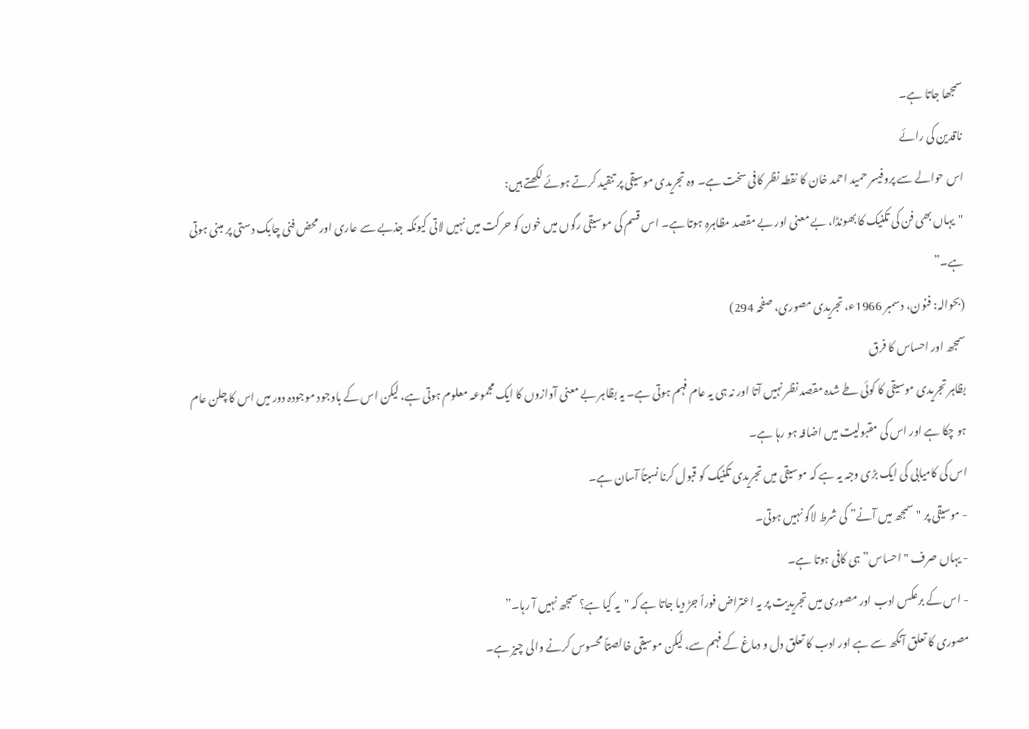سمجھا جاتا ہے۔
ناقدین کی رائے
اس حوالے سے پروفیسر حمید احمد خان کا نقطہ نظر کافی سخت ہے۔ وہ تجریدی موسیقی پر تنقید کرتے ہوئے لکھتے ہیں:
"یہاں بھی فن کی تکنیک کا بھونڈا، بے معنی اور بے مقصد مظاہرہ ہوتا ہے۔ اس قسم کی موسیقی رگوں میں خون کو حرکت میں نہیں لاتی کیونکہ جذبے سے عاری اور محض فنی چابک دستی پر مبنی ہوتی ہے۔”
(بحوالہ: فنون، دسمبر 1966ء، تجریدی مصوری، صفحہ 294)
سمجھ اور احساس کا فرق
بظاہر تجریدی موسیقی کا کوئی طے شدہ مقصد نظر نہیں آتا اور نہ ہی یہ عام فہم ہوتی ہے۔ یہ بظاہر بے معنی آوازوں کا ایک مجموعہ معلوم ہوتی ہے، لیکن اس کے باوجود موجودہ دور میں اس کا چلن عام ہو چکا ہے اور اس کی مقبولیت میں اضافہ ہو رہا ہے۔
اس کی کامیابی کی ایک بڑی وجہ یہ ہے کہ موسیقی میں تجریدی تکنیک کو قبول کرنا نسبتاً آسان ہے۔
- موسیقی پر "سمجھ میں آنے” کی شرط لاگو نہیں ہوتی۔
- یہاں صرف "احساس” ہی کافی ہوتا ہے۔
- اس کے برعکس ادب اور مصوری میں تجریدیت پر یہ اعتراض فوراً جڑ دیا جاتا ہے کہ "یہ کیا ہے؟ سمجھ نہیں آ رہا۔”
مصوری کا تعلق آنکھ سے ہے اور ادب کا تعلق دل و دماغ کے فہم سے، لیکن موسیقی خالصتاً محسوس کرنے والی چیز ہے۔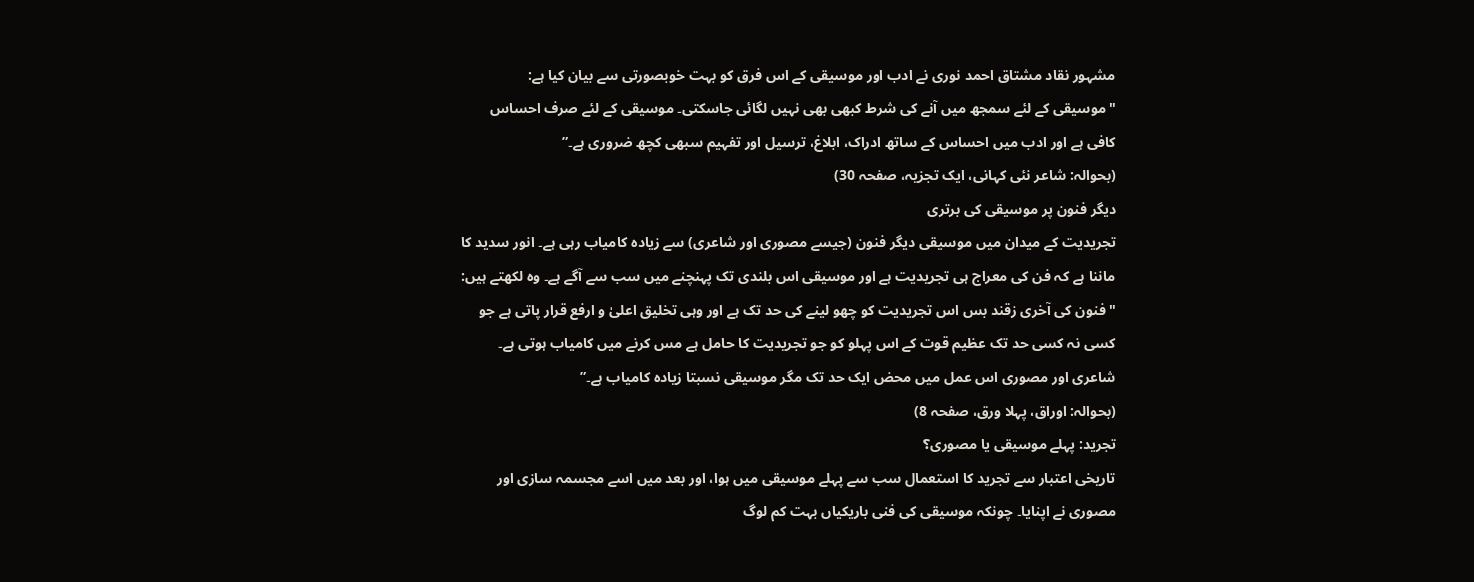مشہور نقاد مشتاق احمد نوری نے ادب اور موسیقی کے اس فرق کو بہت خوبصورتی سے بیان کیا ہے:
"موسیقی کے لئے سمجھ میں آنے کی شرط کبھی بھی نہیں لگائی جاسکتی۔ موسیقی کے لئے صرف احساس کافی ہے اور ادب میں احساس کے ساتھ ادراک، ابلاغ، ترسیل اور تفہیم سبھی کچھ ضروری ہے۔”
(بحوالہ: شاعر نئی کہانی، ایک تجزیہ، صفحہ 30)
دیگر فنون پر موسیقی کی برتری
تجریدیت کے میدان میں موسیقی دیگر فنون (جیسے مصوری اور شاعری) سے زیادہ کامیاب رہی ہے۔ انور سدید کا ماننا ہے کہ فن کی معراج ہی تجریدیت ہے اور موسیقی اس بلندی تک پہنچنے میں سب سے آگے ہے۔ وہ لکھتے ہیں:
"فنون کی آخری زقند بس اس تجریدیت کو چھو لینے کی حد تک ہے اور وہی تخلیق اعلیٰ و ارفع قرار پاتی ہے جو کسی نہ کسی حد تک عظیم قوت کے اس پہلو کو جو تجریدیت کا حامل ہے مس کرنے میں کامیاب ہوتی ہے۔ شاعری اور مصوری اس عمل میں محض ایک حد تک مگر موسیقی نسبتا زیادہ کامیاب ہے۔”
(بحوالہ: اوراق، پہلا ورق، صفحہ 8)
تجرید: پہلے موسیقی یا مصوری؟
تاریخی اعتبار سے تجرید کا استعمال سب سے پہلے موسیقی میں ہوا، اور بعد میں اسے مجسمہ سازی اور مصوری نے اپنایا۔ چونکہ موسیقی کی فنی باریکیاں بہت کم لوگ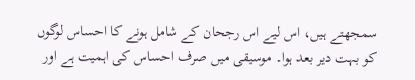سمجھتے ہیں، اس لیے اس رجحان کے شامل ہونے کا احساس لوگوں کو بہت دیر بعد ہوا۔ موسیقی میں صرف احساس کی اہمیت ہے اور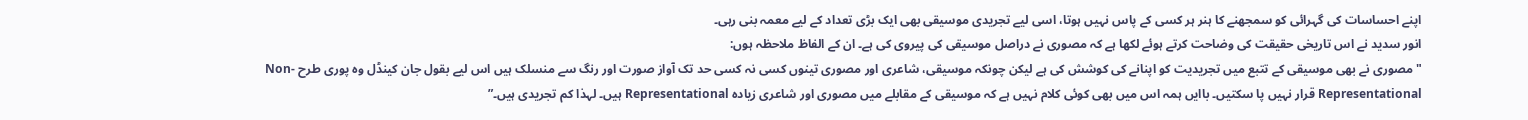اپنے احساسات کی گہرائی کو سمجھنے کا ہنر ہر کسی کے پاس نہیں ہوتا، اسی لیے تجریدی موسیقی بھی ایک بڑی تعداد کے لیے معمہ بنی رہی۔
انور سدید نے اس تاریخی حقیقت کی وضاحت کرتے ہوئے لکھا ہے کہ مصوری نے دراصل موسیقی کی پیروی کی ہے۔ ان کے الفاظ ملاحظہ ہوں:
"مصوری نے بھی موسیقی کے تتبع میں تجریدیت کو اپنانے کی کوشش کی ہے لیکن چونکہ موسیقی، شاعری اور مصوری تینوں کسی نہ کسی حد تک آواز صورت اور رنگ سے منسلک ہیں اس لیے بقول جان کینڈل وہ پوری طرح Non-Representational قرار نہیں پا سکتیں۔ باایں ہمہ اس میں بھی کوئی کلام نہیں ہے کہ موسیقی کے مقابلے میں مصوری اور شاعری زیادہ Representational ہیں۔ لہذا کم تجریدی ہیں۔”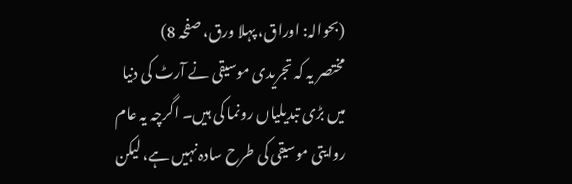(بحوالہ: اوراق، پہلا ورق، صفحہ 8)
مختصر یہ کہ تجریدی موسیقی نے آرٹ کی دنیا میں بڑی تبدیلیاں رونما کی ہیں۔ اگرچہ یہ عام روایتی موسیقی کی طرح سادہ نہیں ہے، لیکن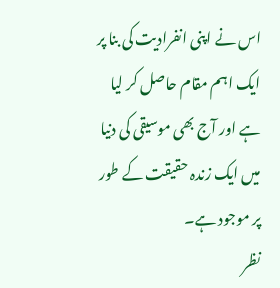اس نے اپنی انفرادیت کی بنا پر ایک اہم مقام حاصل کر لیا ہے اور آج بھی موسیقی کی دنیا میں ایک زندہ حقیقت کے طور پر موجود ہے۔
نظر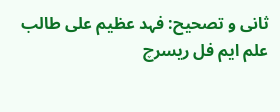ثانی و تصحیح: فہد عظیم علی طالب علم ایم فل ریسرچ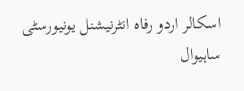اسکالر اردو رفاہ انٹرنیشنل یونیورسٹی ساہیوال